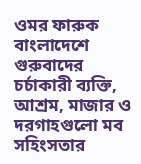ওমর ফারুক
বাংলাদেশে গুরুবাদের চর্চাকারী ব্যক্তি, আশ্রম, মাজার ও দরগাহগুলো মব সহিংসতার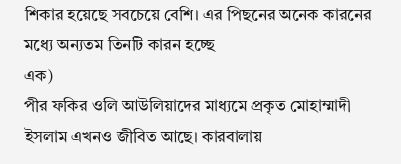শিকার হয়েছে সবচেয়ে বেশি। এর পিছনের অনেক কারনের মধ্যে অন্যতম তিনটি কারন হচ্ছে
এক)
পীর ফকির ওলি আউলিয়াদের মাধ্যমে প্রকৃত মোহাম্মাদী ইসলাম এখনও জীবিত আছে। কারবালায়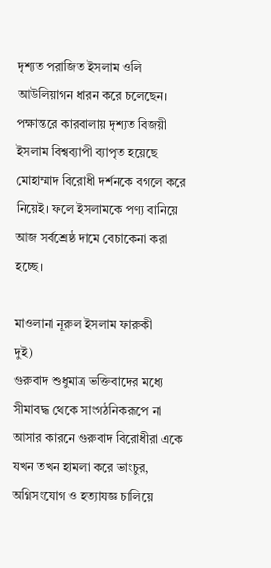দৃশ্যত পরাজিত ইসলাম ওলি আউলিয়াগন ধারন করে চলেছেন। পক্ষান্তরে কারবালায় দৃশ্যত বিজয়ী ইসলাম বিশ্বব্যাপী ব্যাপৃত হয়েছে মোহাম্মাদ বিরোধী দর্শনকে বগলে করে নিয়েই। ফলে ইসলামকে পণ্য বানিয়ে আজ সর্বশ্রেষ্ঠ দামে বেচাকেনা করা হচ্ছে।

মাওলানা নূরুল ইসলাম ফারুকী
দুই)
গুরুবাদ শুধুমাত্র ভক্তিবাদের মধ্যে সীমাবদ্ধ থেকে সাংগঠনিকরূপে না আসার কারনে গুরুবাদ বিরোধীরা একে যখন তখন হামলা করে ভাংচুর, অগ্নিসংযোগ ও হত্যাযজ্ঞ চালিয়ে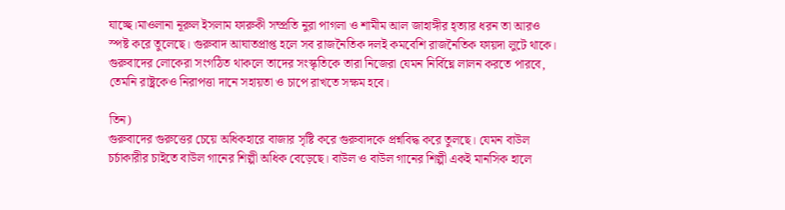যাচ্ছে।মাওলানা নূরুল ইসলাম ফারুকী সম্প্রতি নুরা পাগলা ও শামীম আল জাহাঙ্গীর হ্ত্যার ধরন তা আরও স্পষ্ট করে তুলেছে। গুরুবাদ আঘাতপ্রাপ্ত হলে সব রাজনৈতিক দলই কমবেশি রাজনৈতিক ফায়দা লুটে থাকে। গুরুবাদের লোকেরা সংগঠিত থাকলে তাদের সংস্কৃতিকে তারা নিজেরা যেমন নির্বিঘ্নে লালন করতে পারবে, তেমনি রাষ্ট্রকেও নিরাপত্তা দানে সহায়তা ও চাপে রাখতে সক্ষম হবে।

তিন)
গুরুবাদের গুরুত্তের চেয়ে অধিকহারে বাজার সৃষ্টি করে গুরুবাদকে প্রশ্নবিদ্ধ করে তুলছে। যেমন বাউল চর্চাকারীর চাইতে বাউল গানের শিল্পী অধিক বেড়েছে। বাউল ও বাউল গানের শিল্পী একই মানসিক হালে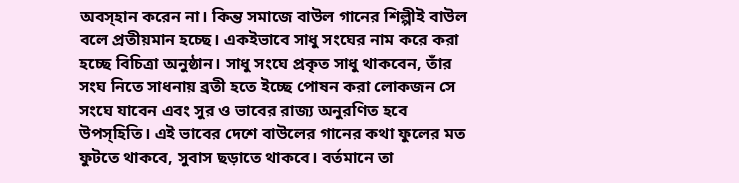অবস্হান করেন না। কিন্ত সমাজে বাউল গানের শিল্পীই বাউল বলে প্রতীয়মান হচ্ছে। একইভাবে সাধু সংঘের নাম করে করা হচ্ছে বিচিত্রা অনুষ্ঠান। সাধু সংঘে প্রকৃত সাধু থাকবেন, তাঁর সংঘ নিতে সাধনায় ব্রতী হতে ইচ্ছে পোষন করা লোকজন সে সংঘে যাবেন এবং সুর ও ভাবের রাজ্য অনুরণিত হবে উপস্হিতি। এই ভাবের দেশে বাউলের গানের কথা ফুলের মত ফুটতে থাকবে, সুবাস ছড়াতে থাকবে। বর্তমানে তা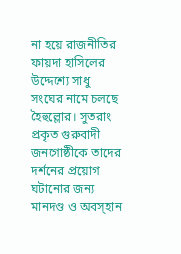না হয়ে রাজনীতির ফায়দা হাসিলের উদ্দেশ্যে সাধু সংঘের নামে চলছে হৈহুল্লোর। সুতরাং প্রকৃত গুরুবাদী জনগোষ্ঠীকে তাদের দর্শনের প্রয়োগ ঘটানোর জন্য মানদণ্ড ও অবস্হান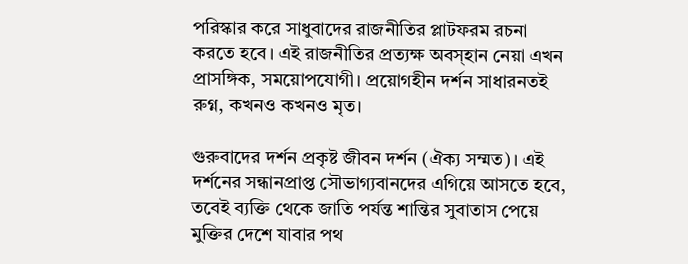পরিস্কার করে সাধুবাদের রাজনীতির প্লাটফরম রচনা করতে হবে। এই রাজনীতির প্রত্যক্ষ অবস্হান নেয়া এখন প্রাসঙ্গিক, সময়োপযোগী। প্রয়োগহীন দর্শন সাধারনতই রুগ্ন, কখনও কখনও মৃত।

গুরুবাদের দর্শন প্রকৃষ্ট জীবন দর্শন (ঐক্য সম্মত)। এই দর্শনের সন্ধানপ্রাপ্ত সৌভাগ্যবানদের এগিয়ে আসতে হবে, তবেই ব্যক্তি থেকে জাতি পর্যন্ত শান্তির সুবাতাস পেয়ে মুক্তির দেশে যাবার পথ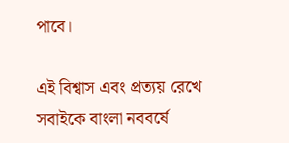পাবে।

এই বিশ্বাস এবং প্রত্যয় রেখে সবাইকে বাংলা নববর্ষে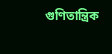গুণিতান্ত্রিক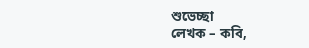শুভেচ্ছা
লেখক – কবি,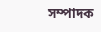সম্পাদক